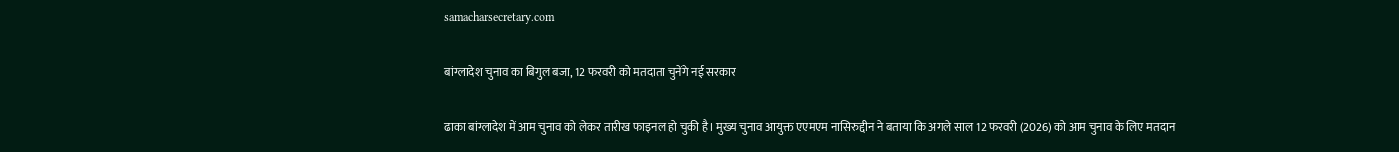samacharsecretary.com

बांग्लादेश चुनाव का बिगुल बजा, 12 फरवरी को मतदाता चुनेंगे नई सरकार

ढाका बांग्लादेश में आम चुनाव को लेकर तारीख फाइनल हो चुकी है। मुख्य चुनाव आयुक्त एएमएम नासिरुद्दीन ने बताया कि अगले साल 12 फरवरी (2026) को आम चुनाव के लिए मतदान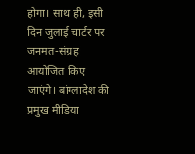होगा। साथ ही, इसी दिन जुलाई चार्टर पर जनमत-संग्रह आयोजित किए जाएंगे। बांग्लादेश की प्रमुख मीडिया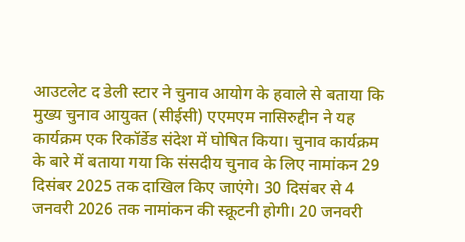आउटलेट द डेली स्टार ने चुनाव आयोग के हवाले से बताया कि मुख्य चुनाव आयुक्त (सीईसी) एएमएम नासिरुद्दीन ने यह कार्यक्रम एक रिकॉर्डेड संदेश में घोषित किया। चुनाव कार्यक्रम के बारे में बताया गया कि संसदीय चुनाव के लिए नामांकन 29 दिसंबर 2025 तक दाखिल किए जाएंगे। 30 दिसंबर से 4 जनवरी 2026 तक नामांकन की स्क्रूटनी होगी। 20 जनवरी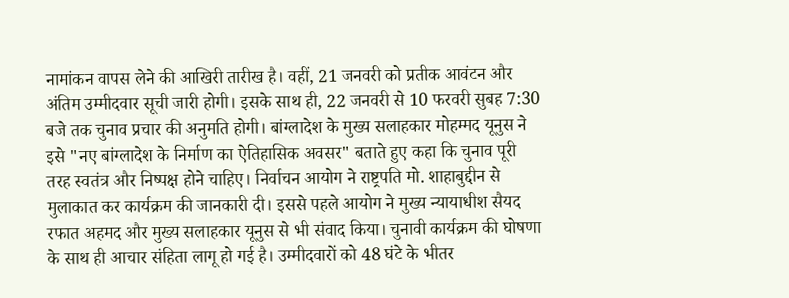नामांकन वापस लेने की आखिरी तारीख है। वहीं, 21 जनवरी को प्रतीक आवंटन और अंतिम उम्मीदवार सूची जारी होगी। इसके साथ ही, 22 जनवरी से 10 फरवरी सुबह 7:30 बजे तक चुनाव प्रचार की अनुमति होगी। बांग्लादेश के मुख्य सलाहकार मोहम्मद यूनुस ने इसे "नए बांग्लादेश के निर्माण का ऐतिहासिक अवसर" बताते हुए कहा कि चुनाव पूरी तरह स्वतंत्र और निष्पक्ष होने चाहिए। निर्वाचन आयोग ने राष्ट्रपति मो. शाहाबुद्दीन से मुलाकात कर कार्यक्रम की जानकारी दी। इससे पहले आयोग ने मुख्य न्यायाधीश सैयद रफात अहमद और मुख्य सलाहकार यूनुस से भी संवाद किया। चुनावी कार्यक्रम की घोषणा के साथ ही आचार संहिता लागू हो गई है। उम्मीदवारों को 48 घंटे के भीतर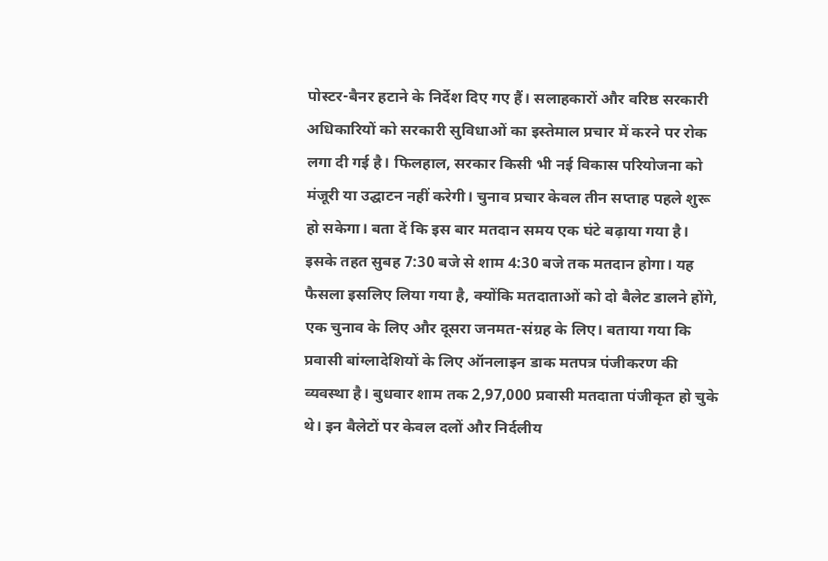पोस्टर-बैनर हटाने के निर्देश दिए गए हैं। सलाहकारों और वरिष्ठ सरकारी अधिकारियों को सरकारी सुविधाओं का इस्तेमाल प्रचार में करने पर रोक लगा दी गई है। फिलहाल, सरकार किसी भी नई विकास परियोजना को मंजूरी या उद्घाटन नहीं करेगी। चुनाव प्रचार केवल तीन सप्ताह पहले शुरू हो सकेगा। बता दें कि इस बार मतदान समय एक घंटे बढ़ाया गया है। इसके तहत सुबह 7:30 बजे से शाम 4:30 बजे तक मतदान होगा। यह फैसला इसलिए लिया गया है, क्योंकि मतदाताओं को दो बैलेट डालने होंगे, एक चुनाव के लिए और दूसरा जनमत-संग्रह के लिए। बताया गया कि प्रवासी बांग्लादेशियों के लिए ऑनलाइन डाक मतपत्र पंजीकरण की व्यवस्था है। बुधवार शाम तक 2,97,000 प्रवासी मतदाता पंजीकृत हो चुके थे। इन बैलेटों पर केवल दलों और निर्दलीय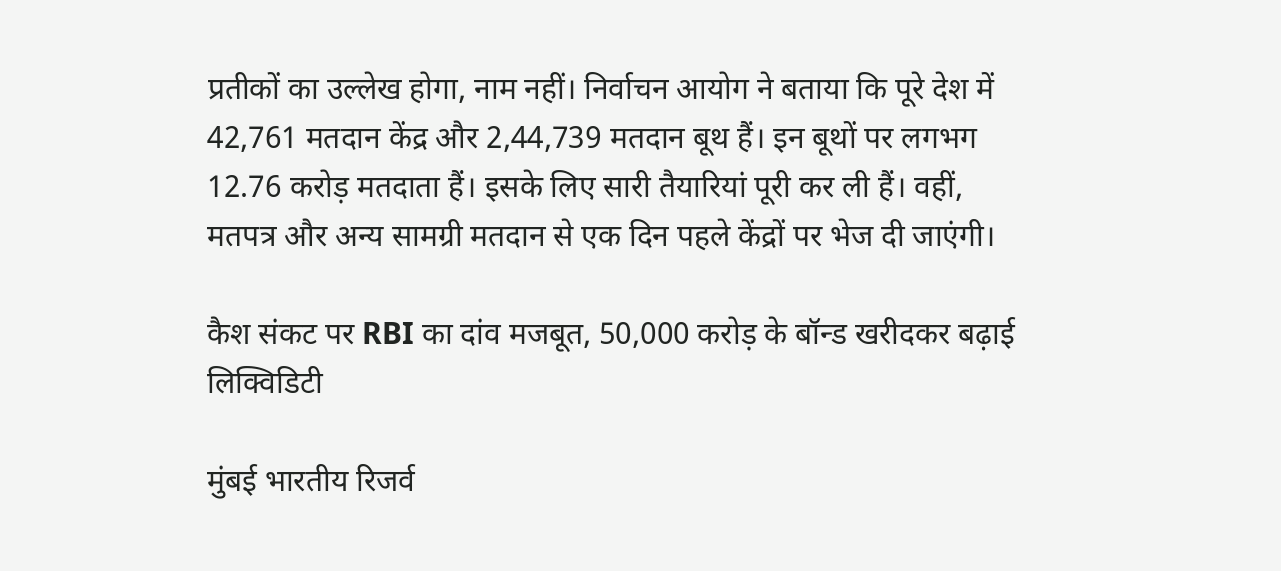प्रतीकों का उल्लेख होगा, नाम नहीं। निर्वाचन आयोग ने बताया कि पूरे देश में 42,761 मतदान केंद्र और 2,44,739 मतदान बूथ हैं। इन बूथों पर लगभग 12.76 करोड़ मतदाता हैं। इसके लिए सारी तैयारियां पूरी कर ली हैं। वहीं, मतपत्र और अन्य सामग्री मतदान से एक दिन पहले केंद्रों पर भेज दी जाएंगी।

कैश संकट पर RBI का दांव मजबूत, 50,000 करोड़ के बॉन्ड खरीदकर बढ़ाई लिक्विडिटी

मुंबई भारतीय रिजर्व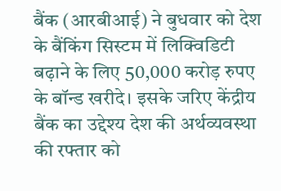बैंक (आरबीआई) ने बुधवार को देश के बैंकिंग सिस्टम में लिक्विडिटी बढ़ाने के लिए 50,000 करोड़ रुपए के बॉन्ड खरीदे। इसके जरिए केंद्रीय बैंक का उद्देश्य देश की अर्थव्यवस्था की रफ्तार को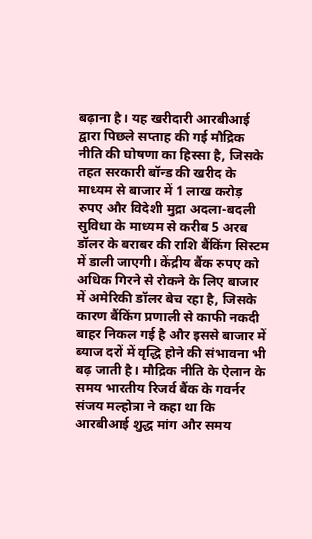बढ़ाना है। यह खरीदारी आरबीआई द्वारा पिछले सप्ताह की गई मौद्रिक नीति की घोषणा का हिस्सा है, जिसके तहत सरकारी बॉन्ड की खरीद के माध्यम से बाजार में 1 लाख करोड़ रुपए और विदेशी मुद्रा अदला-बदली सुविधा के माध्यम से करीब 5 अरब डॉलर के बराबर की राशि बैंकिंग सिस्टम में डाली जाएगी। केंद्रीय बैंक रुपए को अधिक गिरने से रोकने के लिए बाजार में अमेरिकी डॉलर बेच रहा है, जिसके कारण बैंकिंग प्रणाली से काफी नकदी बाहर निकल गई है और इससे बाजार में ब्याज दरों में वृद्धि होने की संभावना भी बढ़ जाती है। मौद्रिक नीति के ऐलान के समय भारतीय रिजर्व बैंक के गवर्नर संजय मल्होत्रा ने कहा था कि आरबीआई शुद्ध मांग और समय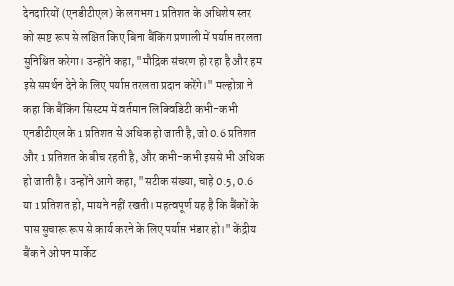देनदारियों (एनडीटीएल) के लगभग 1 प्रतिशत के अधिशेष स्तर को स्पष्ट रूप से लक्षित किए बिना बैंकिंग प्रणाली में पर्याप्त तरलता सुनिश्चित करेगा। उन्होंने कहा, "मौद्रिक संचरण हो रहा है और हम इसे समर्थन देने के लिए पर्याप्त तरलता प्रदान करेंगे।" मल्होत्रा ने कहा कि बैंकिंग सिस्टम में वर्तमान लिक्विडिटी कभी-कभी एनडीटीएल के 1 प्रतिशत से अधिक हो जाती है, जो 0.6 प्रतिशत और 1 प्रतिशत के बीच रहती है, और कभी-कभी इससे भी अधिक हो जाती है। उन्होंने आगे कहा, "सटीक संख्या, चाहे 0.5, 0.6 या 1 प्रतिशत हो, मायने नहीं रखती। महत्वपूर्ण यह है कि बैंकों के पास सुचारू रूप से कार्य करने के लिए पर्याप्त भंडार हो।" केंद्रीय बैंक ने ओपन मार्केट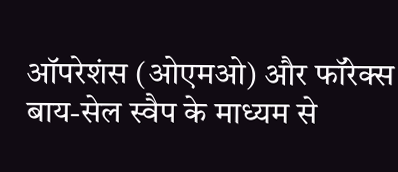ऑपरेशंस (ओएमओ) और फॉरेक्स बाय-सेल स्वैप के माध्यम से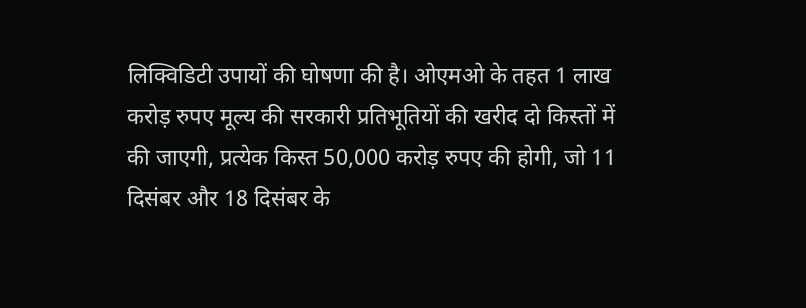लिक्विडिटी उपायों की घोषणा की है। ओएमओ के तहत 1 लाख करोड़ रुपए मूल्य की सरकारी प्रतिभूतियों की खरीद दो किस्तों में की जाएगी, प्रत्येक किस्त 50,000 करोड़ रुपए की होगी, जो 11 दिसंबर और 18 दिसंबर के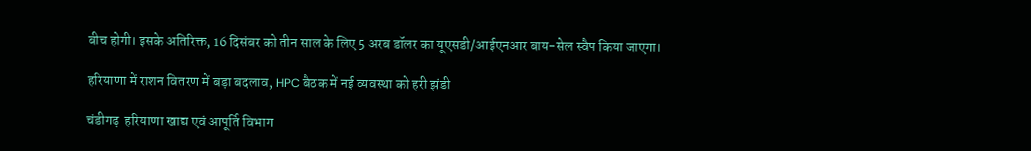बीच होगी। इसके अतिरिक्त, 16 दिसंबर को तीन साल के लिए 5 अरब डॉलर का यूएसडी/आईएनआर बाय-सेल स्वैप किया जाएगा।

हरियाणा में राशन वितरण में बड़ा बदलाव, HPC बैठक में नई व्यवस्था को हरी झंडी

चंडीगढ़  हरियाणा खाद्य एवं आपूर्ति विभाग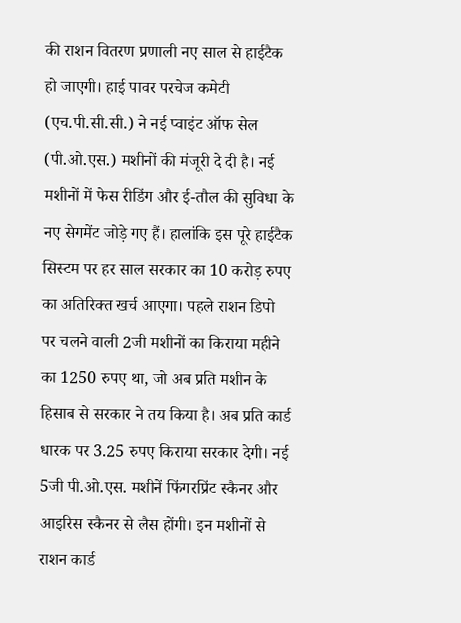की राशन वितरण प्रणाली नए साल से हाईटैक हो जाएगी। हाई पावर परचेज कमेटी (एच.पी.सी.सी.) ने नई प्वाइंट ऑफ सेल (पी.ओ.एस.) मशीनों की मंजूरी दे दी है। नई मशीनों में फेस रीडिंग और ई-तौल की सुविधा के नए सेगमेंट जोड़े गए हैं। हालांकि इस पूरे हाईटैक सिस्टम पर हर साल सरकार का 10 करोड़ रुपए का अतिरिक्त खर्च आएगा। पहले राशन डिपो पर चलने वाली 2जी मशीनों का किराया महीने का 1250 रुपए था, जो अब प्रति मशीन के हिसाब से सरकार ने तय किया है। अब प्रति कार्ड धारक पर 3.25 रुपए किराया सरकार देगी। नई 5जी पी.ओ.एस. मशीनें फिंगरप्रिंट स्कैनर और आइरिस स्कैनर से लैस होंगी। इन मशीनों से राशन कार्ड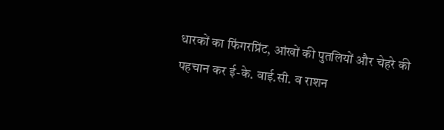धारकों का फिंगरप्रिंट, आंखों की पुतलियों और चेहरे की पहचान कर ई-के. वाई.सी. व राशन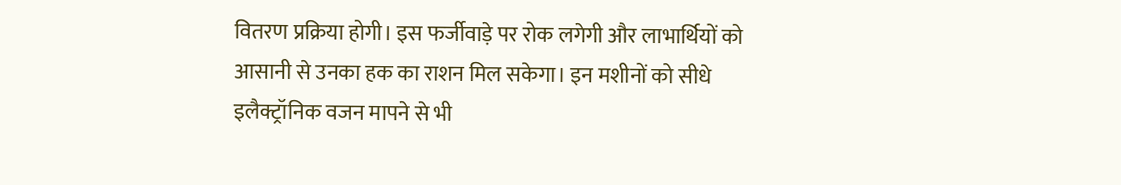वितरण प्रक्रिया होगी। इस फर्जीवाड़े पर रोक लगेगी और लाभार्थियों को आसानी से उनका हक का राशन मिल सकेगा। इन मशीनों को सीधे इलैक्ट्रॉनिक वजन मापने से भी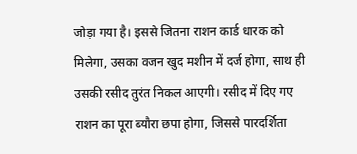जोड़ा गया है। इससे जितना राशन कार्ड धारक को मिलेगा, उसका वजन खुद मशीन में दर्ज होगा, साथ ही उसकी रसीद तुरंत निकल आएगी। रसीद में दिए गए राशन का पूरा ब्यौरा छपा होगा, जिससे पारदर्शिता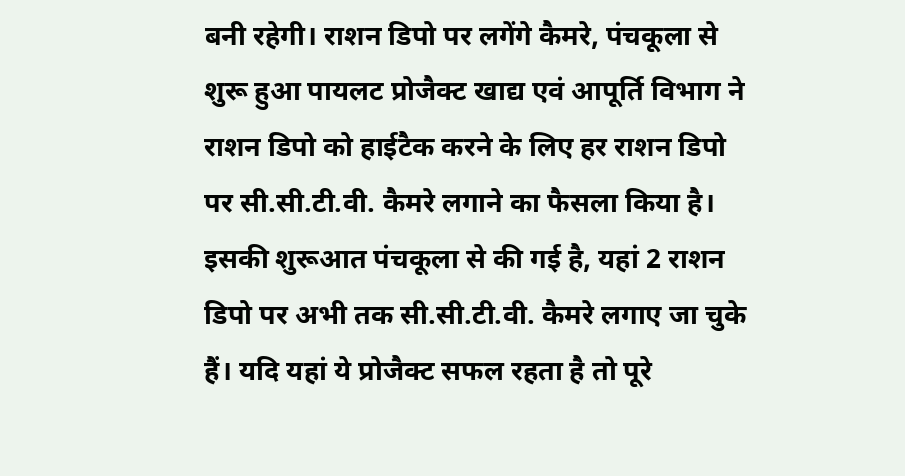बनी रहेगी। राशन डिपो पर लगेंगे कैमरे, पंचकूला से शुरू हुआ पायलट प्रोजैक्ट खाद्य एवं आपूर्ति विभाग ने राशन डिपो को हाईटैक करने के लिए हर राशन डिपो पर सी.सी.टी.वी. कैमरे लगाने का फैसला किया है। इसकी शुरूआत पंचकूला से की गई है, यहां 2 राशन डिपो पर अभी तक सी.सी.टी.वी. कैमरे लगाए जा चुके हैं। यदि यहां ये प्रोजैक्ट सफल रहता है तो पूरे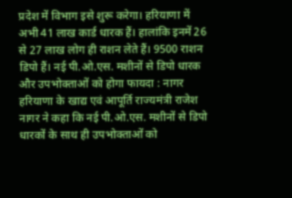प्रदेश में विभाग इसे शुरू करेगा। हरियाणा में अभी 41 लाख कार्ड धारक हैं। हालांकि इनमें 26 से 27 लाख लोग ही राशन लेते हैं। 9500 राशन डिपो हैं। नई पी.ओ.एस. मशीनों से डिपो धारक और उपभोक्ताओं को होगा फायदा : नागर हरियाणा के खाद्य एवं आपूर्ति राज्यमंत्री राजेश नागर ने कहा कि नई पी.ओ.एस. मशीनों से डिपो धारकों के साथ ही उपभोक्ताओं को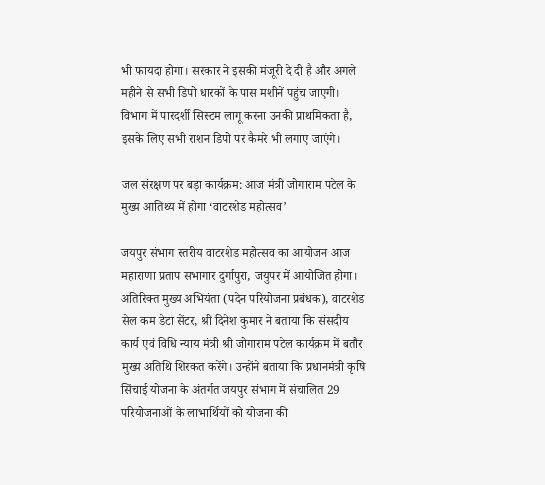भी फायदा होगा। सरकार ने इसकी मंजूरी दे दी है और अगले महीने से सभी डिपो धारकों के पास मशीनें पहुंच जाएगी। विभाग में पारदर्शी सिस्टम लागू करना उनकी प्राथमिकता है, इसके लिए सभी राशन डिपो पर कैमरे भी लगाए जाएंगे।

जल संरक्षण पर बड़ा कार्यक्रम: आज मंत्री जोगाराम पटेल के मुख्य आतिथ्य में होगा ‘वाटरशेड महोत्सव’

जयपुर संभाग स्तरीय वाटरशेड महोत्सव का आयोजन आज महाराणा प्रताप सभागार दुर्गापुरा, जयुपर में आयोजित होगा। अतिरिक्त मुख्य अभियंता (पदेन परियोजना प्रबंधक), वाटरशेड सेल कम डेटा सेंटर, श्री दिनेश कुमार ने बताया कि संसदीय कार्य एवं विधि न्याय मंत्री श्री जोगाराम पटेल कार्यक्रम में बतौर मुख्य अतिथि शिरकत करेंगे। उन्होंने बताया कि प्रधानमंत्री कृषि सिंचाई योजना के अंतर्गत जयपुर संभाग में संचालित 29 परियोजनाओं के लाभार्थियों को योजना की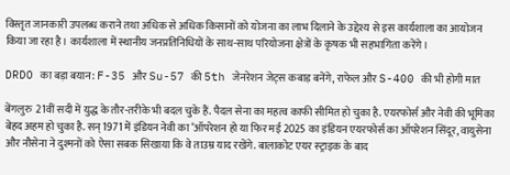विस्तृत जानकारी उपलब्ध कराने तथा अधिक से अधिक किसानों को योजना का लाभ दिलाने के उद्देश्य से इस कार्यशाला का आयोजन किया जा रहा है। कार्यशाला में स्थानीय जनप्रतिनिधियों के साथ-साथ परियोजना क्षेत्रों के कृषक भी सहभागिता करेंगे।

DRDO का बड़ा बयान: F-35 और Su-57 की 5th जेनरेशन जेट्स कबाड़ बनेंगे, राफेल और S-400 की भी होगी मात

बेंगलुरु  21वीं सदी में युद्ध के तौर-तरीके भी बदल चुके हैं. पैदल सेना का महत्‍व काफी सीमित हो चुका है. एयरफोर्स और नेवी की भूमिका बेहद अहम हो चुका है. सन् 1971 में इंडियन नेवी का ‘ऑपरेशन हो या फिर मई 2025 का इंडियन एयरफोर्स का ऑपरेशन सिंदूर, वायुसेना और नौसेना ने दुश्‍मनों को ऐसा सबक सिखाया कि वे ताउम्र याद रखेंगे. बालाकोट एयर स्‍ट्राइक के बाद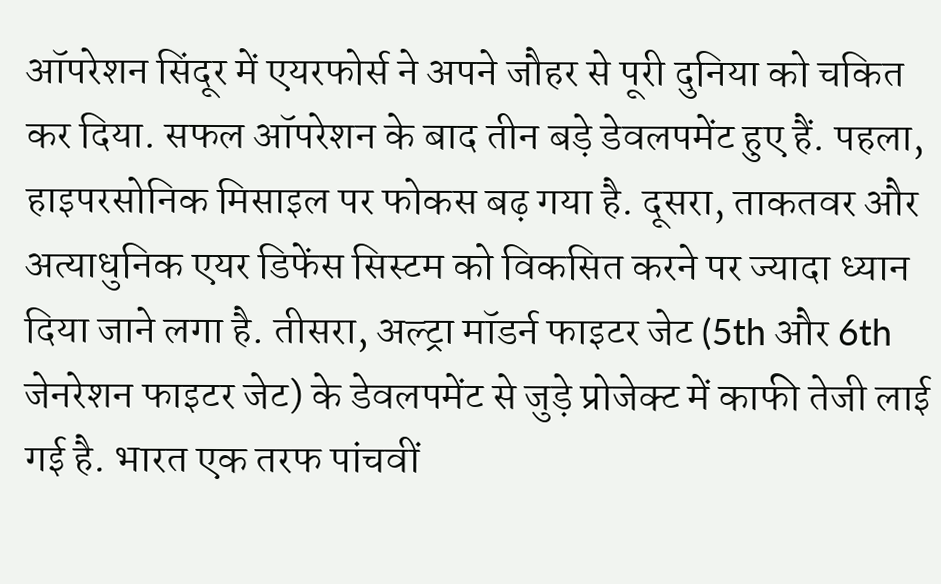ऑपरेशन सिंदूर में एयरफोर्स ने अपने जौहर से पूरी दुनिया को चकित कर दिया. सफल ऑपरेशन के बाद तीन बड़े डेवलपमेंट हुए हैं. पहला, हाइपरसोनिक मिसाइल पर फोकस बढ़ गया है. दूसरा, ताकतवर और अत्‍याधुनिक एयर डिफेंस सिस्‍टम को विकसित करने पर ज्‍यादा ध्‍यान दिया जाने लगा है. तीसरा, अल्‍ट्रा मॉडर्न फाइटर जेट (5th और 6th जेनरेशन फाइटर जेट) के डेवलपमेंट से जुड़े प्रोजेक्‍ट में काफी तेजी लाई गई है. भारत एक तरफ पांचवीं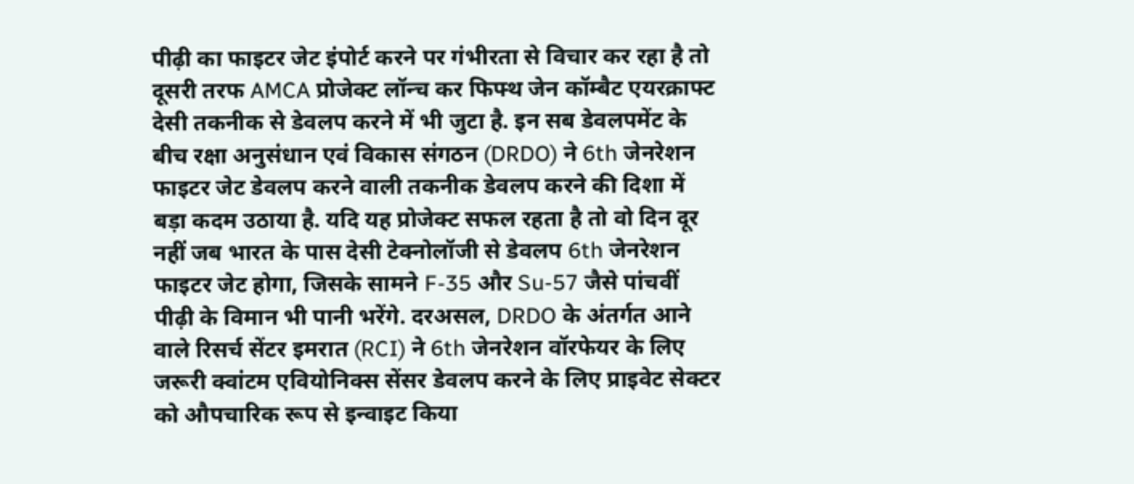पीढ़ी का फाइटर जेट इंपोर्ट करने पर गंभीरता से विचार कर रहा है तो दूसरी तरफ AMCA प्रोजेक्‍ट लॉन्‍च कर फिफ्थ जेन कॉम्‍बैट एयरक्राफ्ट देसी तकनीक से डेवलप करने में भी जुटा है. इन सब डेवलपमेंट के बीच रक्षा अनुसंधान एवं विकास संगठन (DRDO) ने 6th जेनरेशन फाइटर जेट डेवलप करने वाली तकनीक डेवलप करने की दिशा में बड़ा कदम उठाया है. यदि यह प्रोजेक्‍ट सफल रहता है तो वो दिन दूर नहीं जब भारत के पास देसी टेक्‍नोलॉजी से डेवलप 6th जेनरेशन फाइटर जेट होगा, जिसके सामने F-35 और Su-57 जैसे पांचवीं पीढ़ी के विमान भी पानी भरेंगे. दरअसल, DRDO के अंतर्गत आने वाले रिसर्च सेंटर इमरात (RCI) ने 6th जेनरेशन वॉरफेयर के लिए जरूरी क्‍वांटम एव‍ियोनिक्‍स सेंसर डेवलप करने के लिए प्राइवेट सेक्‍टर को औपचारिक रूप से इन्‍वाइट किया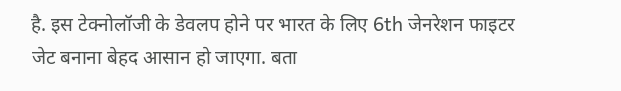है. इस टेक्‍नोलॉजी के डेवलप होने पर भारत के लिए 6th जेनरेशन फाइटर जेट बनाना बेहद आसान हो जाएगा. बता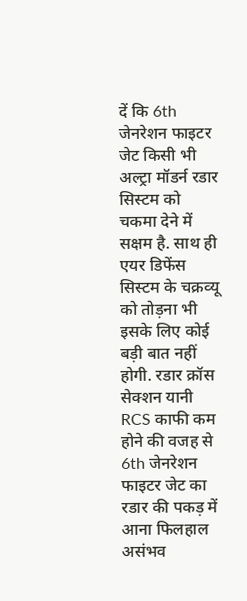दें कि 6th जेनरेशन फाइटर जेट किसी भी अल्‍ट्रा मॉडर्न रडार सिस्‍टम को चकमा देने में सक्षम है. साथ ही एयर डिफेंस सिस्‍टम के चक्रव्‍यू को तोड़ना भी इसके लिए कोई बड़ी बात नहीं होगी. रडार क्रॉस सेक्‍शन यानी RCS काफी कम होने की वजह से 6th जेनरेशन फाइटर जेट का रडार की पकड़ में आना फिलहाल असंभव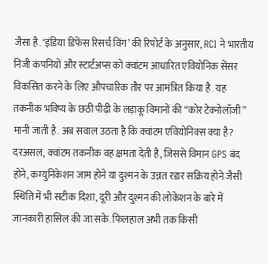जैसा है. ‘इंडिया डिफेंस रिसर्च विंग’ की रिपोर्ट के अनुसार, RCI ने भारतीय निजी कंपनियों और स्टार्टअप्स को क्वांटम आधारित एवियोनिक सेंसर विकसित करने के लिए औपचारिक तौर पर आमंत्रित किया है. यह तकनीक भविष्य के छठी पीढ़ी के लड़ाकू विमानों की “कोर टेक्नोलॉजी” मानी जाती है. अब सवाल उठता है कि क्वांटम एवियोनिक्स क्या है? दरअसल, क्वांटम तकनीक वह क्षमता देती है, जिससे विमान GPS बंद होने, कम्युनिकेशन जाम होने या दुश्मन के उन्नत रडार सक्रिय होने जैसी स्थिति में भी सटीक दिशा, दूरी और दुश्मन की लोकेशन के बारे में जानकारी हासिल की जा सके. फिलहाल अभी तक किसी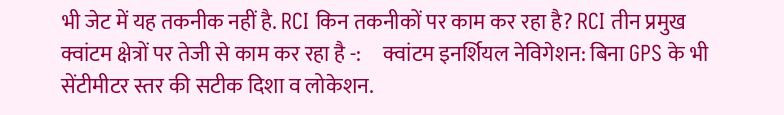भी जेट में यह तकनीक नहीं है. RCI किन तकनीकों पर काम कर रहा है? RCI तीन प्रमुख क्वांटम क्षेत्रों पर तेजी से काम कर रहा है -:     क्वांटम इनर्शियल नेविगेशन: बिना GPS के भी सेंटीमीटर स्तर की सटीक दिशा व लोकेशन.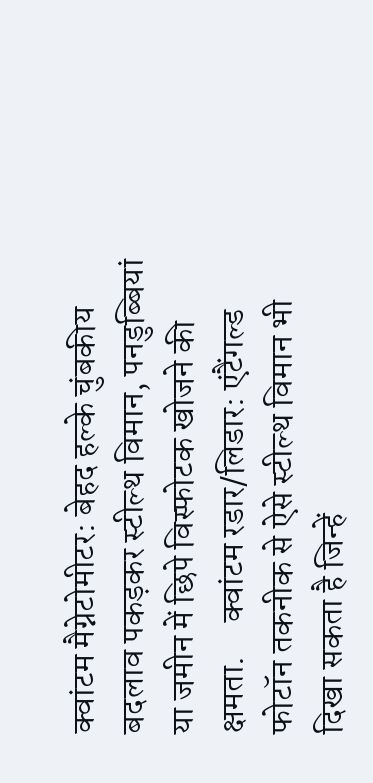क्वांटम मैग्नेटोमीटर: बेहद हल्के चुंबकीय बदलाव पकड़कर स्टील्थ विमान, पनडुब्बियां या जमीन में छिपे विस्फोटक खोजने की क्षमता.     क्वांटम रडार/लिडार: एंटैंगल्ड फोटॉन तकनीक से ऐसे स्टील्थ विमान भी दिखा सकता है जिन्हें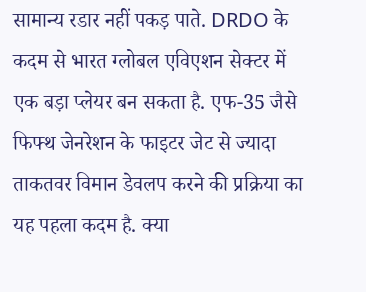सामान्य रडार नहीं पकड़ पाते. DRDO के कदम से भारत ग्‍लोबल एविएशन सेक्‍टर में एक बड़ा प्‍लेयर बन सकता है. एफ-35 जैसे फिफ्थ जेनरेशन के फाइटर जेट से ज्‍यादा ताकतवर विमान डेवलप करने की प्रक्रिया का यह पहला कदम है. क्या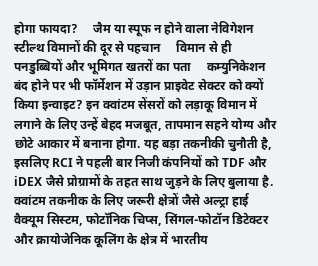होगा फायदा?     जैम या स्पूफ न होने वाला नेविगेशन     स्टील्थ विमानों की दूर से पहचान     विमान से ही पनडुब्बियों और भूमिगत खतरों का पता     कम्युनिकेशन बंद होने पर भी फॉर्मेशन में उड़ान प्राइवेट सेक्‍टर को क्‍यों किया इन्‍वाइट? इन क्वांटम सेंसरों को लड़ाकू विमान में लगाने के लिए उन्हें बेहद मजबूत, तापमान सहने योग्य और छोटे आकार में बनाना होगा. यह बड़ा तकनीकी चुनौती है, इसलिए RCI ने पहली बार निजी कंपनियों को TDF और iDEX जैसे प्रोग्रामों के तहत साथ जुड़ने के लिए बुलाया है. क्वांटम तकनीक के लिए जरूरी क्षेत्रों जैसे अल्ट्रा हाई वैक्यूम सिस्टम, फोटॉनिक चिप्स, सिंगल-फोटॉन डिटेक्टर और क्रायोजेनिक कूलिंग के क्षेत्र में भारतीय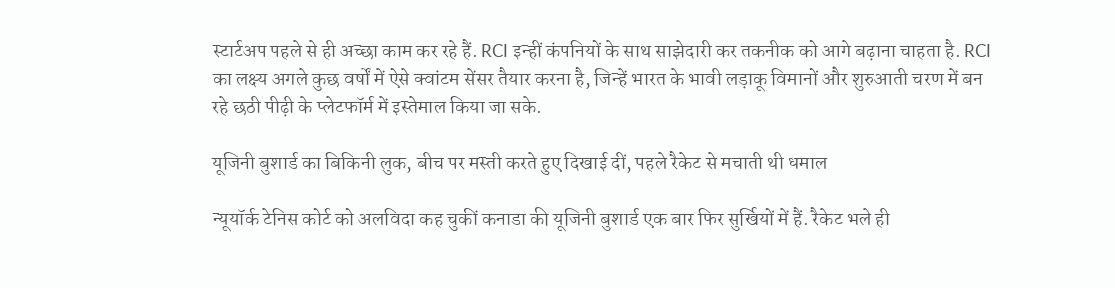स्टार्टअप पहले से ही अच्छा काम कर रहे हैं. RCI इन्हीं कंपनियों के साथ साझेदारी कर तकनीक को आगे बढ़ाना चाहता है. RCI का लक्ष्य अगले कुछ वर्षों में ऐसे क्वांटम सेंसर तैयार करना है, जिन्हें भारत के भावी लड़ाकू विमानों और शुरुआती चरण में बन रहे छठी पीढ़ी के प्लेटफॉर्म में इस्‍तेमाल किया जा सके.

यूजिनी बुशार्ड का बिकिनी लुक, बीच पर मस्ती करते हुए दिखाई दीं, पहले रैकेट से मचाती थी धमाल

न्यूयॉर्क टेनिस कोर्ट को अलविदा कह चुकीं कनाडा की यूजिनी बुशार्ड एक बार फिर सुर्खियों में हैं. रैकेट भले ही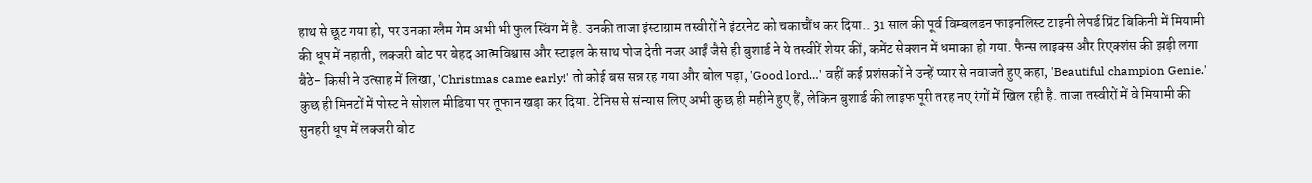हाथ से छूट गया हो, पर उनका ग्लैम गेम अभी भी फुल स्विंग में है. उनकी ताजा इंस्टाग्राम तस्वीरों ने इंटरनेट को चकाचौंध कर दिया.. 31 साल की पूर्व विम्बलडन फाइनलिस्ट टाइनी लेपर्ड प्रिंट बिकिनी में मियामी की धूप में नहाती, लक्जरी बोट पर बेहद आत्मविश्वास और स्टाइल के साथ पोज देती नजर आईं जैसे ही बुशार्ड ने ये तस्वीरें शेयर कीं, कमेंट सेक्शन में धमाका हो गया. फैन्स लाइक्स और रिएक्शंस की झड़ी लगा बैठे- किसी ने उत्साह में लिखा, 'Christmas came early!' तो कोई बस सन्न रह गया और बोल पड़ा, 'Good lord…' वहीं कई प्रशंसकों ने उन्हें प्यार से नवाजते हुए कहा, 'Beautiful champion Genie.' कुछ ही मिनटों में पोस्ट ने सोशल मीडिया पर तूफान खड़ा कर दिया. टेनिस से संन्यास लिए अभी कुछ ही महीने हुए हैं, लेकिन बुशार्ड की लाइफ पूरी तरह नए रंगों में खिल रही है. ताजा तस्वीरों में वे मियामी की सुनहरी धूप में लक्जरी बोट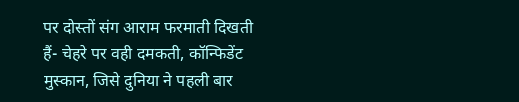पर दोस्तों संग आराम फरमाती दिखती हैं- चेहरे पर वही दमकती, कॉन्फिडेंट मुस्कान, जिसे दुनिया ने पहली बार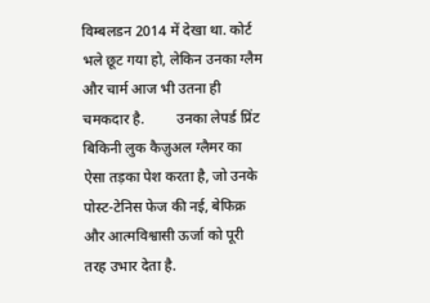विम्बलडन 2014 में देखा था. कोर्ट भले छूट गया हो, लेकिन उनका ग्लैम और चार्म आज भी उतना ही चमकदार है.         उनका लेपर्ड प्रिंट बिकिनी लुक कैज़ुअल ग्लैमर का ऐसा तड़का पेश करता है, जो उनके पोस्ट-टेनिस फेज की नई, बेफिक्र और आत्मविश्वासी ऊर्जा को पूरी तरह उभार देता है.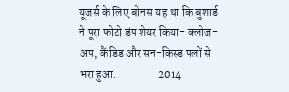यूजर्स के लिए बोनस यह था कि बुशार्ड ने पूरा फोटो डंप शेयर किया- क्लोज-अप, कैंडिड और सन-किस्ड पलों से भरा हुआ.                  2014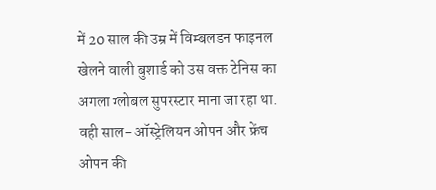में 20 साल की उम्र में विम्बलडन फाइनल खेलने वाली बुशार्ड को उस वक्त टेनिस का अगला ग्लोबल सुपरस्टार माना जा रहा था. वही साल- ऑस्ट्रेलियन ओपन और फ्रेंच ओपन की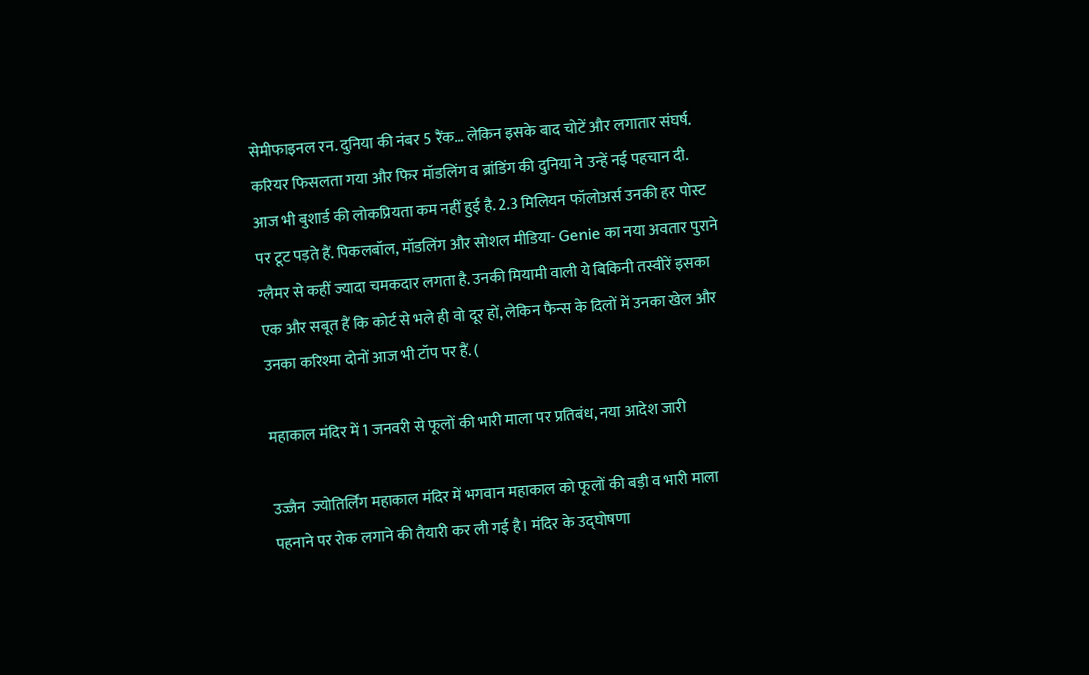सेमीफाइनल रन. दुनिया की नंबर 5 रैंक… लेकिन इसके बाद चोटें और लगातार संघर्ष. करियर फिसलता गया और फिर मॉडलिंग व ब्रांडिंग की दुनिया ने उन्हें नई पहचान दी.                        आज भी बुशार्ड की लोकप्रियता कम नहीं हुई है. 2.3 मिलियन फॉलोअर्स उनकी हर पोस्ट पर टूट पड़ते हैं. पिकलबॉल, मॉडलिंग और सोशल मीडिया- Genie का नया अवतार पुराने ग्लैमर से कहीं ज्यादा चमकदार लगता है. उनकी मियामी वाली ये बिकिनी तस्वीरें इसका एक और सबूत हैं कि कोर्ट से भले ही वो दूर हों, लेकिन फैन्स के दिलों में उनका खेल और उनका करिश्मा दोनों आज भी टॉप पर हैं. (

महाकाल मंदिर में 1 जनवरी से फूलों की भारी माला पर प्रतिबंध, नया आदेश जारी

उज्जैन  ज्योतिर्लिंग महाकाल मंदिर में भगवान महाकाल को फूलों की बड़ी व भारी माला पहनाने पर रोक लगाने की तैयारी कर ली गई है। मंदिर के उद्घोषणा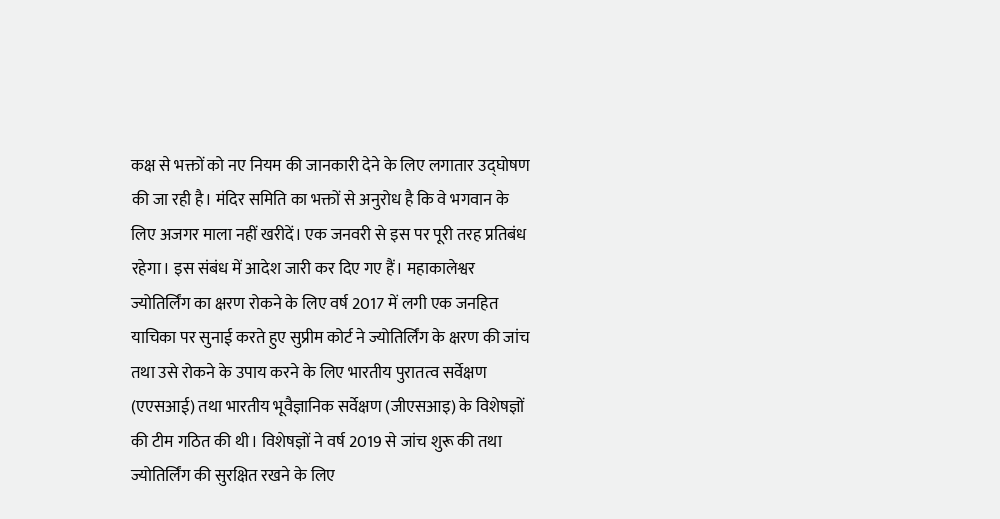कक्ष से भक्तों को नए नियम की जानकारी देने के लिए लगातार उद्घोषण की जा रही है। मंदिर समिति का भक्तों से अनुरोध है कि वे भगवान के लिए अजगर माला नहीं खरीदें। एक जनवरी से इस पर पूरी तरह प्रतिबंध रहेगा। इस संबंध में आदेश जारी कर दिए गए हैं। महाकालेश्वर ज्योतिर्लिंग का क्षरण रोकने के लिए वर्ष 2017 में लगी एक जनहित याचिका पर सुनाई करते हुए सुप्रीम कोर्ट ने ज्योतिर्लिंग के क्षरण की जांच तथा उसे रोकने के उपाय करने के लिए भारतीय पुरातत्व सर्वेक्षण (एएसआई) तथा भारतीय भूवैज्ञानिक सर्वेक्षण (जीएसआइ) के विशेषज्ञों की टीम गठित की थी। विशेषज्ञों ने वर्ष 2019 से जांच शुरू की तथा ज्योतिर्लिंग की सुरक्षित रखने के लिए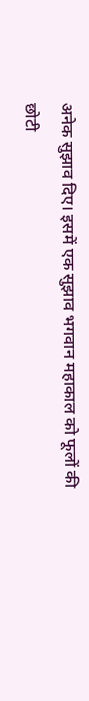अनेक सुझाव दिए। इसमें एक सुझाव भगवान महाकाल को फूलों की छोटी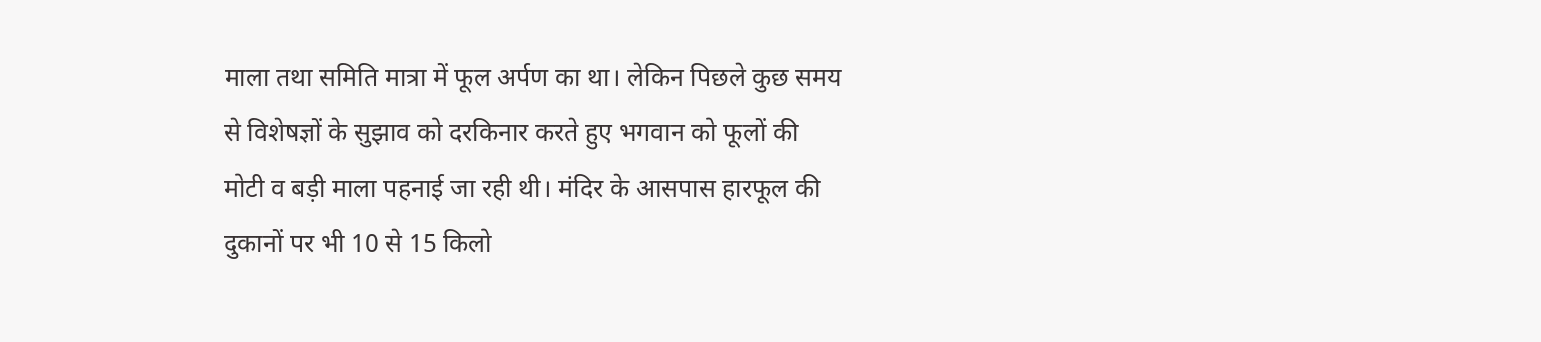माला तथा समिति मात्रा में फूल अर्पण का था। लेकिन पिछले कुछ समय से विशेषज्ञों के सुझाव को दरकिनार करते हुए भगवान को फूलों की मोटी व बड़ी माला पहनाई जा रही थी। मंदिर के आसपास हारफूल की दुकानों पर भी 10 से 15 किलो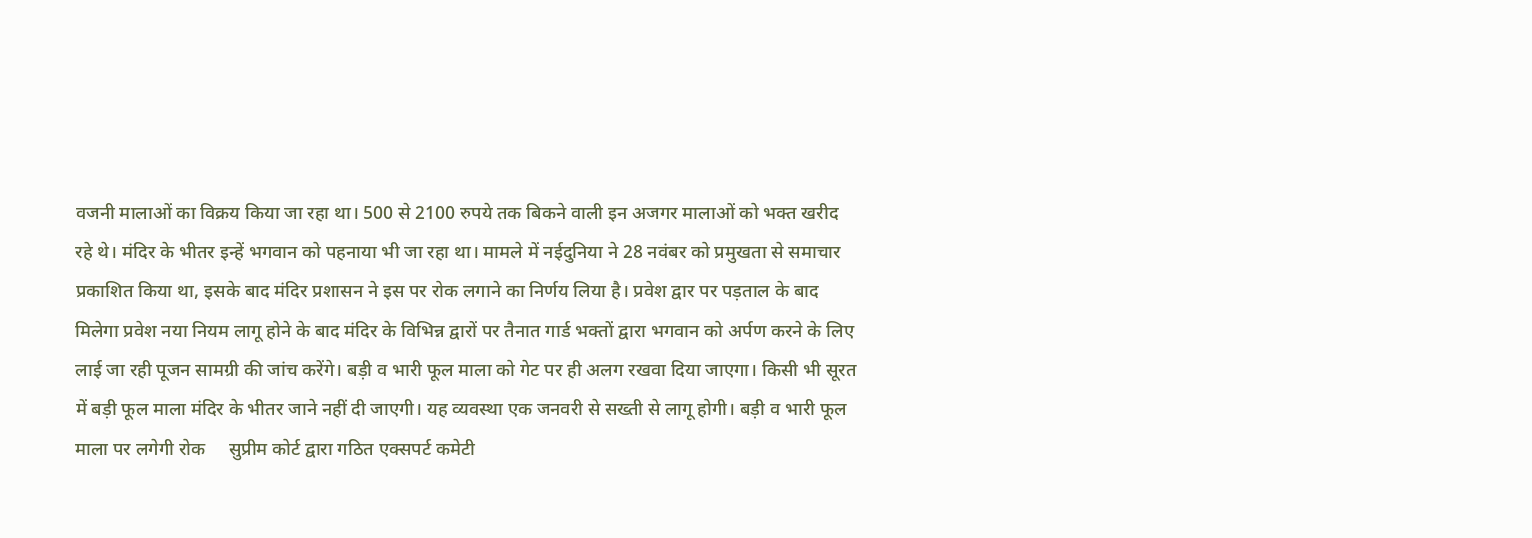वजनी मालाओं का विक्रय किया जा रहा था। 500 से 2100 रुपये तक बिकने वाली इन अजगर मालाओं को भक्त खरीद रहे थे। मंदिर के भीतर इन्हें भगवान को पहनाया भी जा रहा था। मामले में नईदुनिया ने 28 नवंबर को प्रमुखता से समाचार प्रकाशित किया था, इसके बाद मंदिर प्रशासन ने इस पर रोक लगाने का निर्णय लिया है। प्रवेश द्वार पर पड़ताल के बाद मिलेगा प्रवेश नया नियम लागू होने के बाद मंदिर के विभिन्न द्वारों पर तैनात गार्ड भक्तों द्वारा भगवान को अर्पण करने के लिए लाई जा रही पूजन सामग्री की जांच करेंगे। बड़ी व भारी फूल माला को गेट पर ही अलग रखवा दिया जाएगा। किसी भी सूरत में बड़ी फूल माला मंदिर के भीतर जाने नहीं दी जाएगी। यह व्यवस्था एक जनवरी से सख्ती से लागू होगी। बड़ी व भारी फूल माला पर लगेगी रोक     सुप्रीम कोर्ट द्वारा गठित एक्सपर्ट कमेटी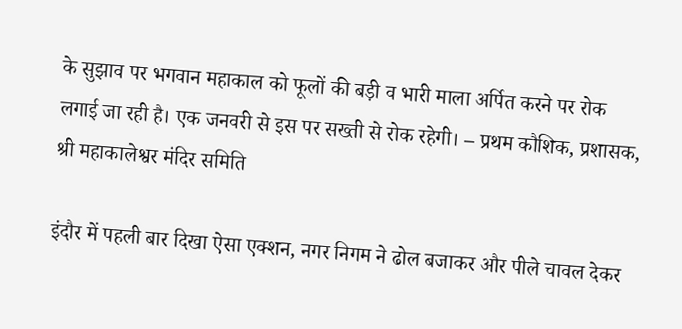के सुझाव पर भगवान महाकाल को फूलों की बड़ी व भारी माला अर्पित करने पर रोक लगाई जा रही है। एक जनवरी से इस पर सख्ती से रोक रहेगी। – प्रथम कौशिक, प्रशासक, श्री महाकालेश्वर मंदिर समिति

इंदौर में पहली बार दिखा ऐसा एक्शन, नगर निगम ने ढोल बजाकर और पीले चावल देकर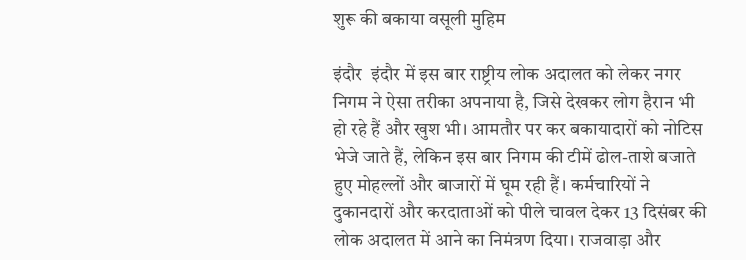शुरू की बकाया वसूली मुहिम

इंदौर  इंदौर में इस बार राष्ट्रीय लोक अदालत को लेकर नगर निगम ने ऐसा तरीका अपनाया है, जिसे देखकर लोग हैरान भी हो रहे हैं और खुश भी। आमतौर पर कर बकायादारों को नोटिस भेजे जाते हैं, लेकिन इस बार निगम की टीमें ढोल-ताशे बजाते हुए मोहल्लों और बाजारों में घूम रही हैं। कर्मचारियों ने दुकानदारों और करदाताओं को पीले चावल देकर 13 दिसंबर की लोक अदालत में आने का निमंत्रण दिया। राजवाड़ा और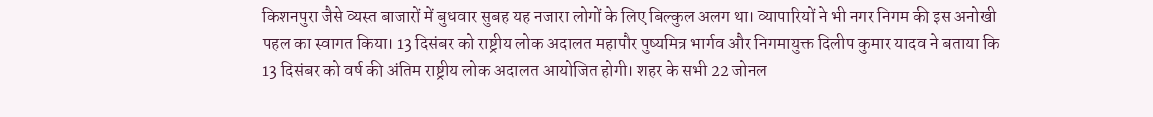किशनपुरा जैसे व्यस्त बाजारों में बुधवार सुबह यह नजारा लोगों के लिए बिल्कुल अलग था। व्यापारियों ने भी नगर निगम की इस अनोखी पहल का स्वागत किया। 13 दिसंबर को राष्ट्रीय लोक अदालत महापौर पुष्यमित्र भार्गव और निगमायुक्त दिलीप कुमार यादव ने बताया कि 13 दिसंबर को वर्ष की अंतिम राष्ट्रीय लोक अदालत आयोजित होगी। शहर के सभी 22 जोनल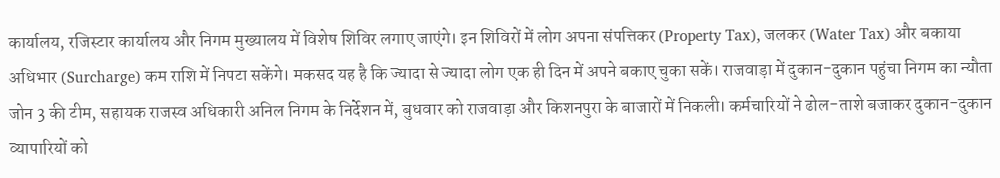कार्यालय, रजिस्टार कार्यालय और निगम मुख्यालय में विशेष शिविर लगाए जाएंगे। इन शिविरों में लोग अपना संपत्तिकर (Property Tax), जलकर (Water Tax) और बकाया अधिभार (Surcharge) कम राशि में निपटा सकेंगे। मकसद यह है कि ज्यादा से ज्यादा लोग एक ही दिन में अपने बकाए चुका सकें। राजवाड़ा में दुकान-दुकान पहुंचा निगम का न्यौता जोन 3 की टीम, सहायक राजस्व अधिकारी अनिल निगम के निर्देशन में, बुधवार को राजवाड़ा और किशनपुरा के बाजारों में निकली। कर्मचारियों ने ढोल-ताशे बजाकर दुकान-दुकान व्यापारियों को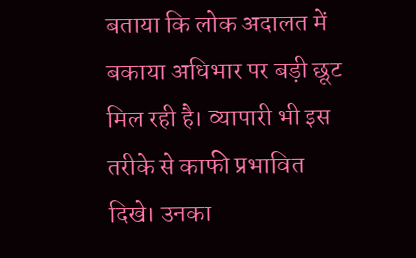बताया कि लोक अदालत में बकाया अधिभार पर बड़ी छूट मिल रही है। व्यापारी भी इस तरीके से काफी प्रभावित दिखे। उनका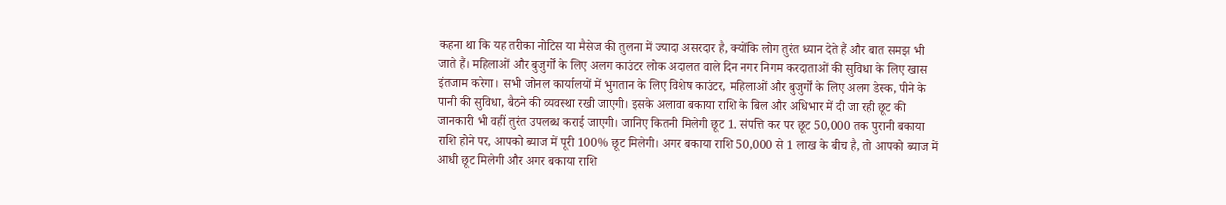कहना था कि यह तरीका नोटिस या मैसेज की तुलना में ज्यादा असरदार है, क्योंकि लोग तुरंत ध्यान देते हैं और बात समझ भी जाते हैं। महिलाओं और बुजुर्गों के लिए अलग काउंटर लोक अदालत वाले दिन नगर निगम करदाताओं की सुविधा के लिए खास इंतजाम करेगा। सभी जोनल कार्यालयों में भुगतान के लिए विशेष काउंटर, महिलाओं और बुजुर्गों के लिए अलग डेस्क, पीने के पानी की सुविधा, बैठने की व्यवस्था रखी जाएगी। इसके अलावा बकाया राशि के बिल और अधिभार में दी जा रही छूट की जानकारी भी वहीं तुरंत उपलब्ध कराई जाएगी। जानिए कितनी मिलेगी छूट 1. संपत्ति कर पर छूट 50,000 तक पुरानी बकाया राशि होने पर, आपको ब्याज में पूरी 100% छूट मिलेगी। अगर बकाया राशि 50,000 से 1 लाख के बीच है, तो आपको ब्याज में आधी छूट मिलेगी और अगर बकाया राशि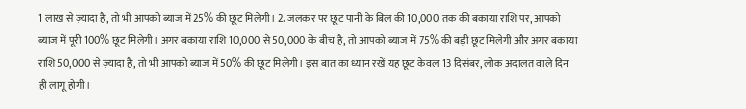1 लाख से ज़्यादा है, तो भी आपको ब्याज में 25% की छूट मिलेगी। 2. जलकर पर छूट पानी के बिल की 10,000 तक की बकाया राशि पर, आपको ब्याज में पूरी 100% छूट मिलेगी। अगर बकाया राशि 10,000 से 50,000 के बीच है, तो आपको ब्याज में 75% की बड़ी छूट मिलेगी और अगर बकाया राशि 50,000 से ज़्यादा है, तो भी आपको ब्याज में 50% की छूट मिलेगी। इस बात का ध्यान रखें यह छूट केवल 13 दिसंबर, लोक अदालत वाले दिन ही लागू होगी।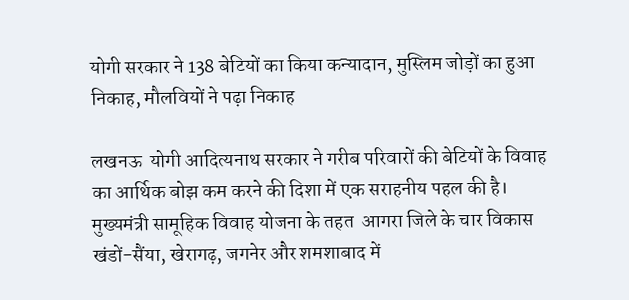योगी सरकार ने 138 बेटियों का किया कन्यादान, मुस्लिम जोड़ों का हुआ निकाह, मौलवियों ने पढ़ा निकाह

लखनऊ  योगी आदित्यनाथ सरकार ने गरीब परिवारों की बेटियों के विवाह का आर्थिक बोझ कम करने की दिशा में एक सराहनीय पहल की है। मुख्यमंत्री सामूहिक विवाह योजना के तहत  आगरा जिले के चार विकास खंडों-सैंया, खेरागढ़, जगनेर और शमशाबाद में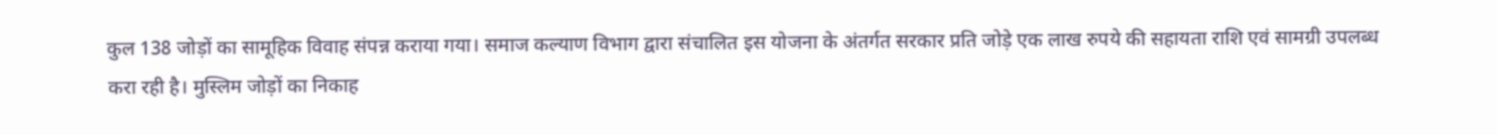कुल 138 जोड़ों का सामूहिक विवाह संपन्न कराया गया। समाज कल्याण विभाग द्वारा संचालित इस योजना के अंतर्गत सरकार प्रति जोड़े एक लाख रुपये की सहायता राशि एवं सामग्री उपलब्ध करा रही है। मुस्लिम जोड़ों का निकाह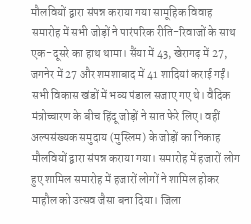मौलवियों द्वारा संपन्न कराया गया सामूहिक विवाह समारोह में सभी जोड़ों ने पारंपरिक रीति-रिवाजों के साथ एक-दूसरे का हाथ थामा। सैंया में 43, खेरागढ़ में 27, जगनेर में 27 और शमशाबाद में 41 शादियां कराई गईं। सभी विकास खंडों में भव्य पंडाल सजाए गए थे। वैदिक मंत्रोच्चारण के बीच हिंदू जोड़ों ने सात फेरे लिए। वहीं अल्पसंख्यक समुदाय (मुस्लिम) के जोड़ों का निकाह मौलवियों द्वारा संपन्न कराया गया। समारोह में हजारों लोग हुए शामिल समारोह में हजारों लोगों ने शामिल होकर माहौल को उत्सव जैसा बना दिया। जिला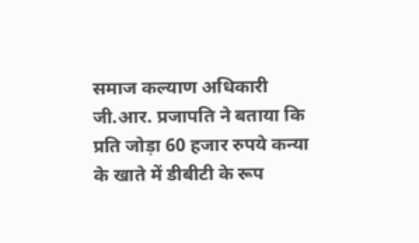समाज कल्याण अधिकारी जी.आर. प्रजापति ने बताया कि प्रति जोड़ा 60 हजार रुपये कन्या के खाते में डीबीटी के रूप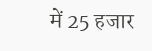में 25 हजार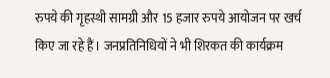रुपये की गृहस्थी सामग्री और 15 हजार रुपये आयोजन पर खर्च किए जा रहे हैं। जनप्रतिनिधियों ने भी शिरकत की कार्यक्रम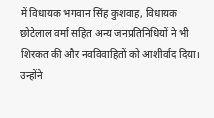में विधायक भगवान सिंह कुशवाह, विधायक छोटेलाल वर्मा सहित अन्य जनप्रतिनिधियों ने भी शिरकत की और नवविवाहितों को आशीर्वाद दिया। उन्होंने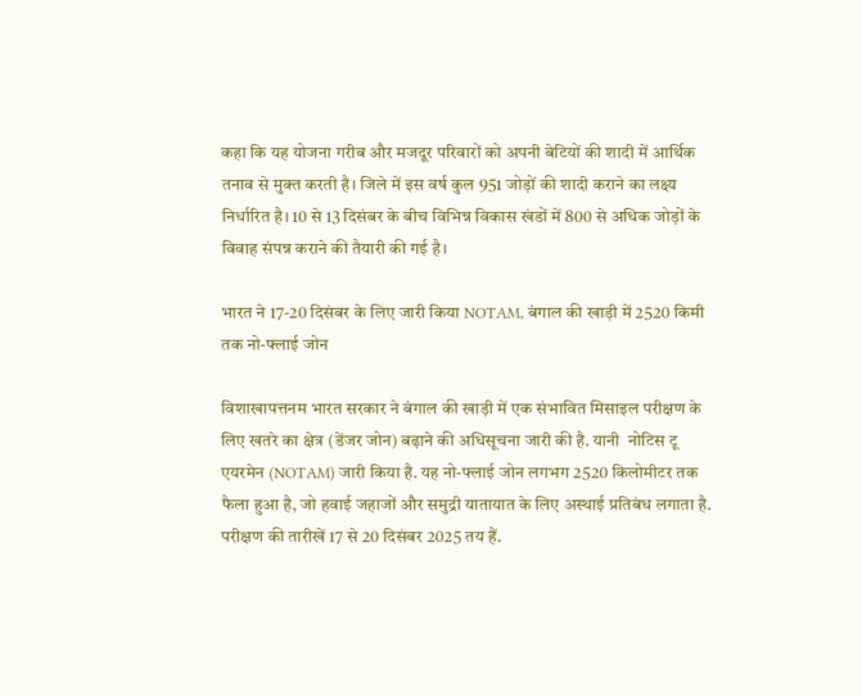कहा कि यह योजना गरीब और मजदूर परिवारों को अपनी बेटियों की शादी में आर्थिक तनाव से मुक्त करती है। जिले में इस वर्ष कुल 951 जोड़ों की शादी कराने का लक्ष्य निर्धारित है। 10 से 13 दिसंबर के बीच विभिन्न विकास खंडों में 800 से अधिक जोड़ों के विवाह संपन्न कराने की तैयारी की गई है।

भारत ने 17-20 दिसंबर के लिए जारी किया NOTAM, बंगाल की खाड़ी में 2520 किमी तक नो-फ्लाई जोन

विशाखापत्तनम भारत सरकार ने बंगाल की खाड़ी में एक संभावित मिसाइल परीक्षण के लिए खतरे का क्षेत्र (डेंजर जोन) बढ़ाने की अधिसूचना जारी की है. यानी  नोटिस टू एयरमेन (NOTAM) जारी किया है. यह नो-फ्लाई जोन लगभग 2520 किलोमीटर तक फैला हुआ है, जो हवाई जहाजों और समुद्री यातायात के लिए अस्थाई प्रतिबंध लगाता है. परीक्षण की तारीखें 17 से 20 दिसंबर 2025 तय हैं.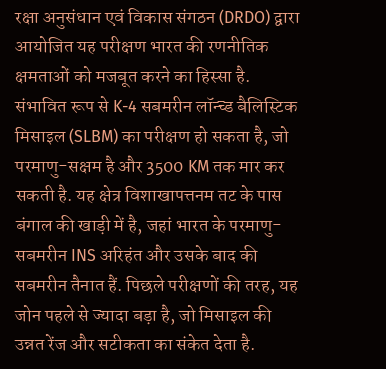रक्षा अनुसंधान एवं विकास संगठन (DRDO) द्वारा आयोजित यह परीक्षण भारत की रणनीतिक क्षमताओं को मजबूत करने का हिस्सा है. संभावित रूप से K-4 सबमरीन लॉन्च्ड बैलिस्टिक मिसाइल (SLBM) का परीक्षण हो सकता है, जो परमाणु-सक्षम है और 3500 KM तक मार कर सकती है. यह क्षेत्र विशाखापत्तनम तट के पास बंगाल की खाड़ी में है, जहां भारत के परमाणु-सबमरीन INS अरिहंत और उसके बाद की सबमरीन तैनात हैं. पिछले परीक्षणों की तरह, यह जोन पहले से ज्यादा बड़ा है, जो मिसाइल की उन्नत रेंज और सटीकता का संकेत देता है.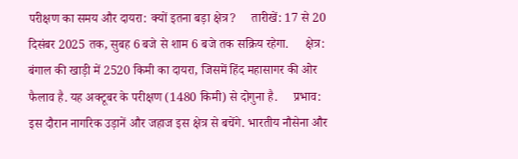परीक्षण का समय और दायरा: क्यों इतना बड़ा क्षेत्र?     तारीखें: 17 से 20 दिसंबर 2025 तक, सुबह 6 बजे से शाम 6 बजे तक सक्रिय रहेगा.     क्षेत्र: बंगाल की खाड़ी में 2520 किमी का दायरा, जिसमें हिंद महासागर की ओर फैलाव है. यह अक्टूबर के परीक्षण (1480 किमी) से दोगुना है.     प्रभाव: इस दौरान नागरिक उड़ानें और जहाज इस क्षेत्र से बचेंगे. भारतीय नौसेना और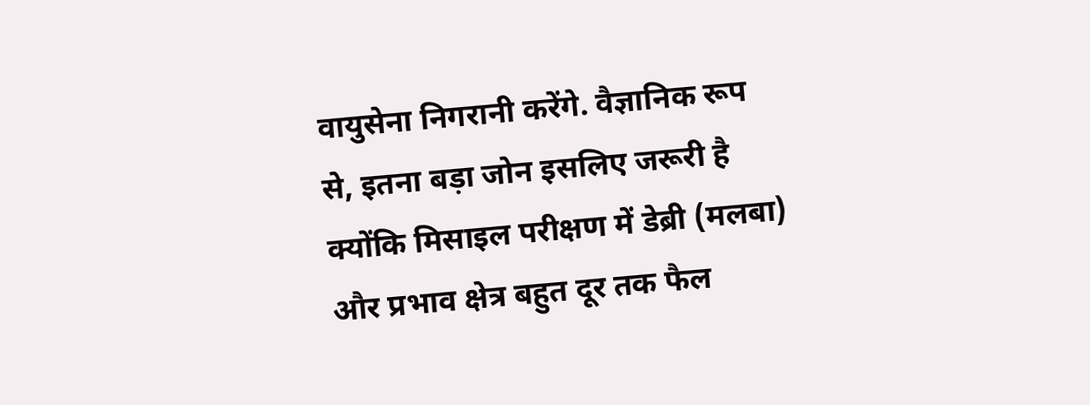वायुसेना निगरानी करेंगे. वैज्ञानिक रूप से, इतना बड़ा जोन इसलिए जरूरी है क्योंकि मिसाइल परीक्षण में डेब्री (मलबा) और प्रभाव क्षेत्र बहुत दूर तक फैल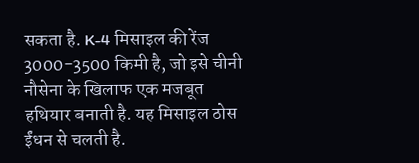सकता है. K-4 मिसाइल की रेंज 3000-3500 किमी है, जो इसे चीनी नौसेना के खिलाफ एक मजबूत हथियार बनाती है. यह मिसाइल ठोस ईंधन से चलती है.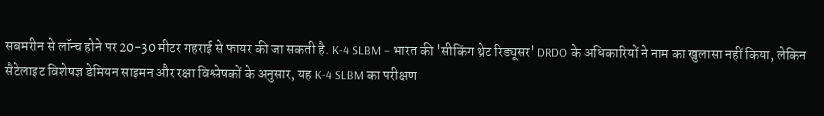सबमरीन से लॉन्च होने पर 20-30 मीटर गहराई से फायर की जा सकती है. K-4 SLBM – भारत की 'सीकिंग थ्रेट रिड्यूसर' DRDO के अधिकारियों ने नाम का खुलासा नहीं किया, लेकिन सैटेलाइट विशेषज्ञ डेमियन साइमन और रक्षा विश्लेषकों के अनुसार, यह K-4 SLBM का परीक्षण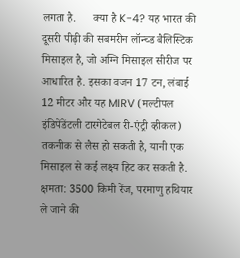लगता है.      क्या है K-4? यह भारत की दूसरी पीढ़ी की सबमरीन लॉन्च्ड बैलिस्टिक मिसाइल है, जो अग्नि मिसाइल सीरीज पर आधारित है. इसका वजन 17 टन, लंबाई 12 मीटर और यह MIRV (मल्टीपल इंडिपेंडेंटली टारगेटेबल री-एंट्री व्हीकल)  तकनीक से लैस हो सकती है, यानी एक मिसाइल से कई लक्ष्य हिट कर सकती है.     क्षमता: 3500 किमी रेंज, परमाणु हथियार ले जाने की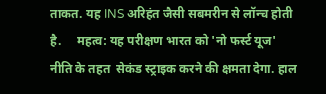ताकत. यह INS अरिहंत जैसी सबमरीन से लॉन्च होती है.     महत्व: यह परीक्षण भारत को 'नो फर्स्ट यूज' नीति के तहत  सेकंड स्ट्राइक करने की क्षमता देगा. हाल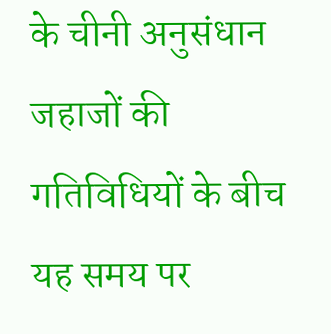के चीनी अनुसंधान जहाजों की गतिविधियों के बीच यह समय पर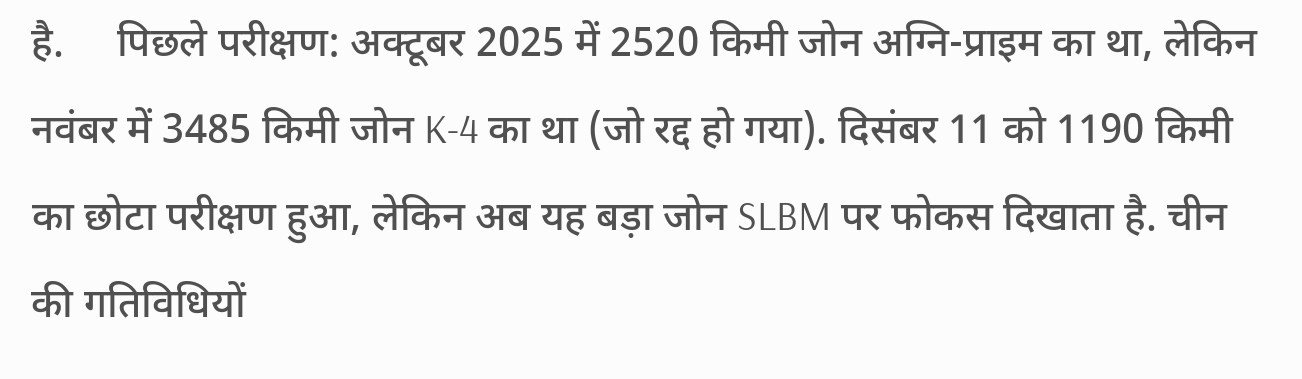है.     पिछले परीक्षण: अक्टूबर 2025 में 2520 किमी जोन अग्नि-प्राइम का था, लेकिन नवंबर में 3485 किमी जोन K-4 का था (जो रद्द हो गया). दिसंबर 11 को 1190 किमी का छोटा परीक्षण हुआ, लेकिन अब यह बड़ा जोन SLBM पर फोकस दिखाता है. चीन की गतिविधियों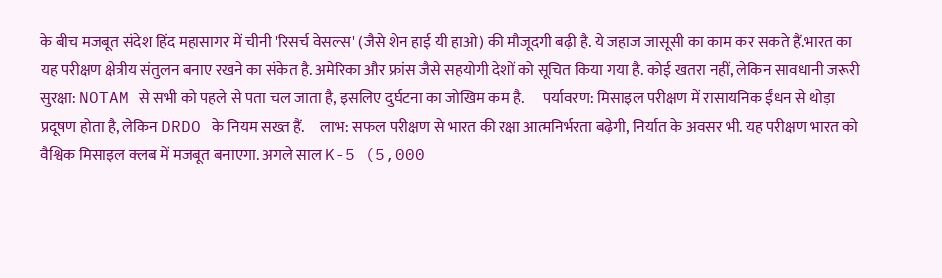के बीच मजबूत संदेश हिंद महासागर में चीनी 'रिसर्च वेसल्स' (जैसे शेन हाई यी हाओ) की मौजूदगी बढ़ी है. ये जहाज जासूसी का काम कर सकते हैं.भारत का यह परीक्षण क्षेत्रीय संतुलन बनाए रखने का संकेत है. अमेरिका और फ्रांस जैसे सहयोगी देशों को सूचित किया गया है. कोई खतरा नहीं, लेकिन सावधानी जरूरी     सुरक्षा: NOTAM से सभी को पहले से पता चल जाता है, इसलिए दुर्घटना का जोखिम कम है.      पर्यावरण: मिसाइल परीक्षण में रासायनिक ईंधन से थोड़ा प्रदूषण होता है, लेकिन DRDO के नियम सख्त हैं.     लाभ: सफल परीक्षण से भारत की रक्षा आत्मनिर्भरता बढ़ेगी, निर्यात के अवसर भी. यह परीक्षण भारत को वैश्विक मिसाइल क्लब में मजबूत बनाएगा. अगले साल K-5 (5,000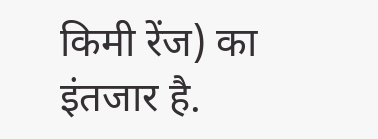किमी रेंज) का इंतजार है.